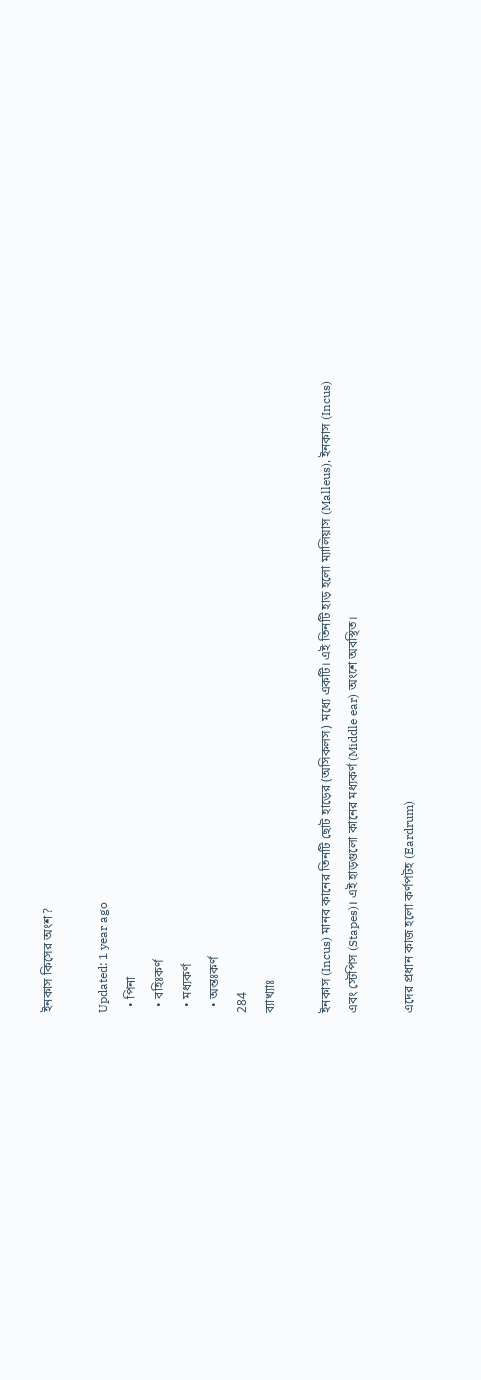ইনকাস কিসের অংশ?

Updated: 1 year ago
  • পিনা
  • বহিঃকর্ণ
  • মধ্যকর্ণ
  • অন্তঃকর্ণ
284
ব্যাখ্যাঃ

ইনকাস (Incus) মানব কানের তিনটি ছোট হাড়ের (অসিকলস) মধ্যে একটি। এই তিনটি হাড় হলো ম্যালিয়াস (Malleus), ইনকাস (Incus) এবং স্টেপিস (Stapes)। এই হাড়গুলো কানের মধ্যকর্ণ (Middle ear) অংশে অবস্থিত।

এদের প্রধান কাজ হলো কর্ণপটহ (Eardrum)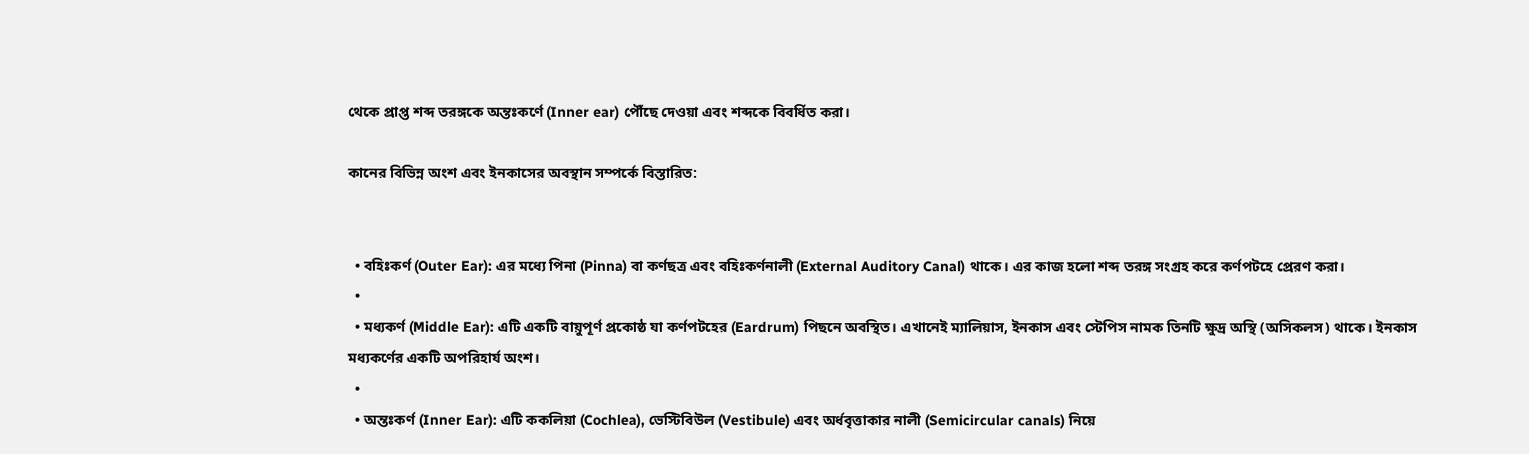থেকে প্রাপ্ত শব্দ তরঙ্গকে অন্তঃকর্ণে (Inner ear) পৌঁছে দেওয়া এবং শব্দকে বিবর্ধিত করা।

কানের বিভিন্ন অংশ এবং ইনকাসের অবস্থান সম্পর্কে বিস্তারিত:


  • বহিঃকর্ণ (Outer Ear): এর মধ্যে পিনা (Pinna) বা কর্ণছত্র এবং বহিঃকর্ণনালী (External Auditory Canal) থাকে। এর কাজ হলো শব্দ তরঙ্গ সংগ্রহ করে কর্ণপটহে প্রেরণ করা।
  •
  • মধ্যকর্ণ (Middle Ear): এটি একটি বায়ুপূর্ণ প্রকোষ্ঠ যা কর্ণপটহের (Eardrum) পিছনে অবস্থিত। এখানেই ম্যালিয়াস, ইনকাস এবং স্টেপিস নামক তিনটি ক্ষুদ্র অস্থি (অসিকলস) থাকে। ইনকাস মধ্যকর্ণের একটি অপরিহার্য অংশ।
  •
  • অন্তঃকর্ণ (Inner Ear): এটি ককলিয়া (Cochlea), ভেস্টিবিউল (Vestibule) এবং অর্ধবৃত্তাকার নালী (Semicircular canals) নিয়ে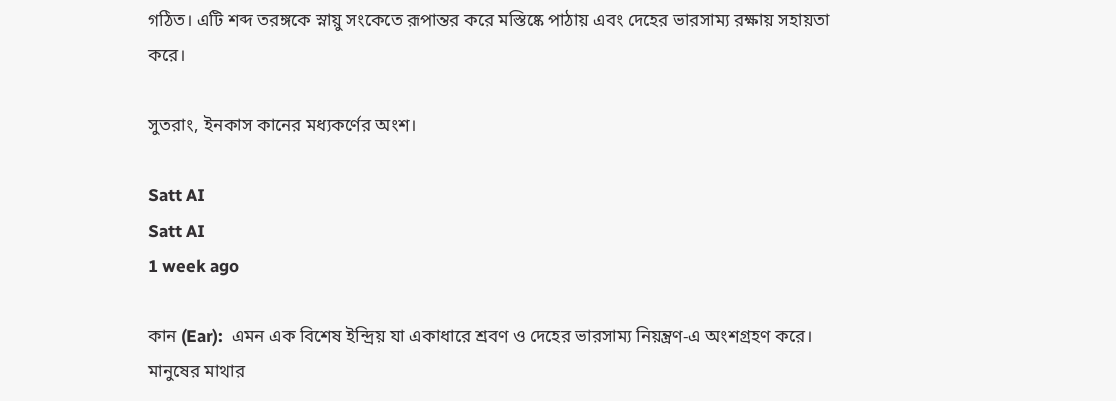গঠিত। এটি শব্দ তরঙ্গকে স্নায়ু সংকেতে রূপান্তর করে মস্তিষ্কে পাঠায় এবং দেহের ভারসাম্য রক্ষায় সহায়তা করে।

সুতরাং, ইনকাস কানের মধ্যকর্ণের অংশ।

Satt AI
Satt AI
1 week ago

কান (Ear):  এমন এক বিশেষ ইন্দ্রিয় যা একাধারে শ্রবণ ও দেহের ভারসাম্য নিয়ন্ত্রণ-এ অংশগ্রহণ করে। মানুষের মাথার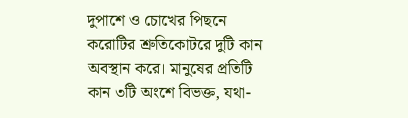দুপাশে ও চোখের পিছনে করোটির শ্রুতিকোটরে দুটি কান অবস্থান করে। মানুষের প্রতিটি কান ৩টি অংশে বিভক্ত, যথা-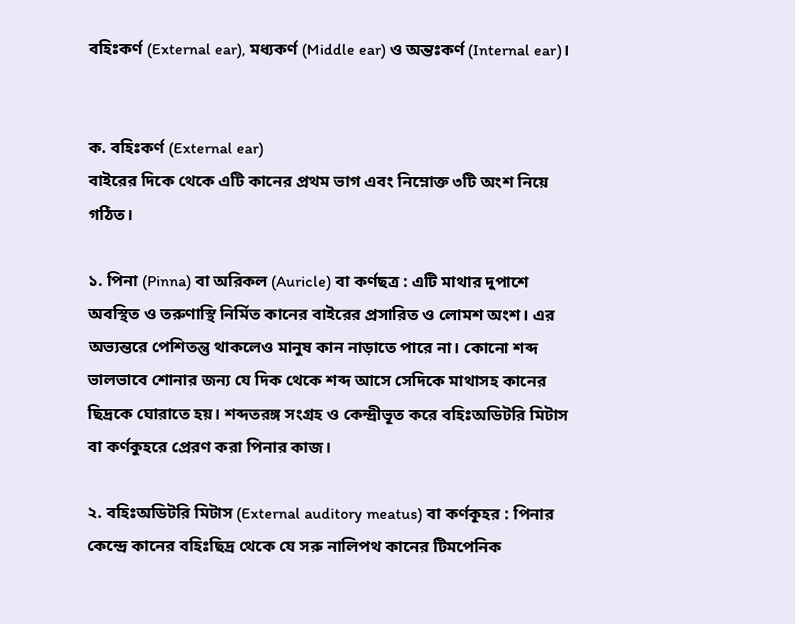বহিঃকর্ণ (External ear), মধ্যকর্ণ (Middle ear) ও অন্তঃকর্ণ (Internal ear)।


ক. বহিঃকর্ণ (External ear)
বাইরের দিকে থেকে এটি কানের প্রথম ভাগ এবং নিম্নোক্ত ৩টি অংশ নিয়ে গঠিত।

১. পিনা (Pinna) বা অরিকল (Auricle) বা কর্ণছত্র : এটি মাথার দুপাশে অবস্থিত ও তরুণাস্থি নির্মিত কানের বাইরের প্রসারিত ও লোমশ অংশ। এর অভ্যন্তরে পেশিতন্তু থাকলেও মানুষ কান নাড়াতে পারে না। কোনো শব্দ ভালভাবে শোনার জন্য যে দিক থেকে শব্দ আসে সেদিকে মাথাসহ কানের ছিদ্রকে ঘোরাতে হয়। শব্দতরঙ্গ সংগ্রহ ও কেন্দ্রীভূত করে বহিঃঅডিটরি মিটাস বা কর্ণকুহরে প্রেরণ করা পিনার কাজ।

২. বহিঃঅডিটরি মিটাস (External auditory meatus) বা কর্ণকূহর : পিনার কেন্দ্রে কানের বহিঃছিদ্র থেকে যে সরু নালিপথ কানের টিমপেনিক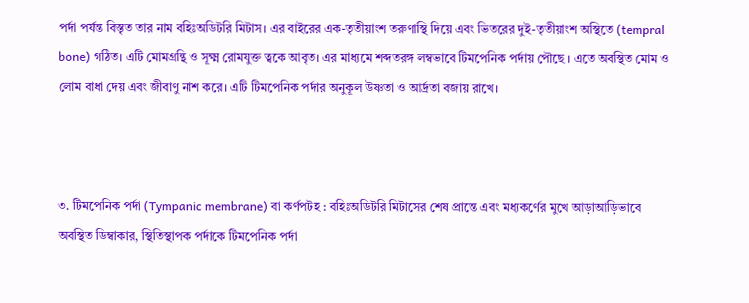পর্দা পর্যন্ত বিস্তৃত তার নাম বহিঃঅডিটরি মিটাস। এর বাইরের এক-তৃতীয়াংশ তরুণাস্থি দিয়ে এবং ভিতরের দুই-তৃতীয়াংশ অস্থিতে (tempral bone) গঠিত। এটি মোমগ্রন্থি ও সূক্ষ্ম রোমযুক্ত ত্বকে আবৃত। এর মাধ্যমে শব্দতরঙ্গ লম্বভাবে টিমপেনিক পর্দায় পৌছে । এতে অবস্থিত মোম ও লোম বাধা দেয় এবং জীবাণু নাশ করে। এটি টিমপেনিক পর্দার অনুকূল উষ্ণতা ও আর্দ্রতা বজায় রাখে।



৩. টিমপেনিক পর্দা (Tympanic membrane) বা কর্ণপটহ : বহিঃঅডিটরি মিটাসের শেষ প্রান্তে এবং মধ্যকর্ণের মুখে আড়াআড়িভাবে অবস্থিত ডিম্বাকার, স্থিতিস্থাপক পর্দাকে টিমপেনিক পর্দা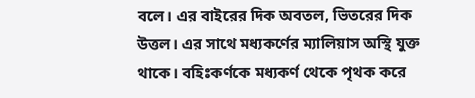বলে। এর বাইরের দিক অবতল, ভিতরের দিক উত্তল। এর সাথে মধ্যকর্ণের ম্যালিয়াস অস্থি যুক্ত থাকে। বহিঃকর্ণকে মধ্যকর্ণ থেকে পৃথক করে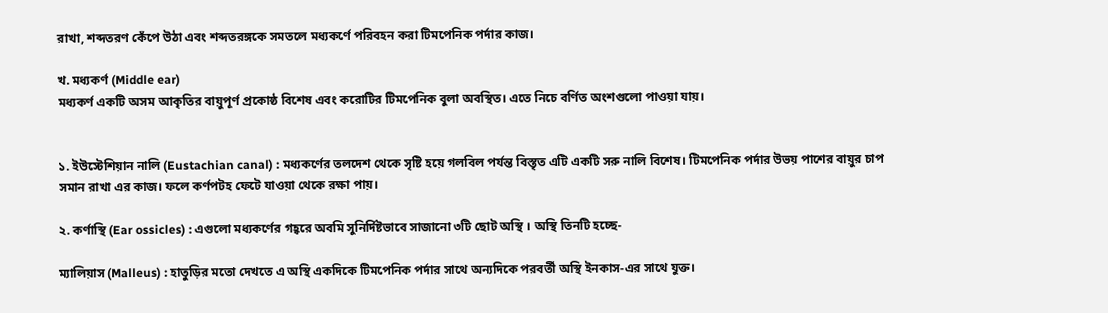রাখা, শব্দতরণ কেঁপে উঠা এবং শব্দতরঙ্গকে সমতলে মধ্যকর্ণে পরিবহন করা টিমপেনিক পর্দার কাজ।

খ. মধ্যকর্ণ (Middle ear)
মধ্যকর্ণ একটি অসম আকৃতির বায়ুপূর্ণ প্রকোষ্ঠ বিশেষ এবং করোটির টিমপেনিক বুলা অবস্থিত। এতে নিচে বর্ণিত অংশগুলো পাওয়া যায়।


১. ইউস্টেশিয়ান নালি (Eustachian canal) : মধ্যকর্ণের তলদেশ থেকে সৃষ্টি হয়ে গলবিল পর্যন্ত বিস্তৃত এটি একটি সরু নালি বিশেষ। টিমপেনিক পর্দার উভয় পাশের বায়ুর চাপ সমান রাখা এর কাজ। ফলে কর্ণপটহ ফেটে যাওয়া থেকে রক্ষা পায়।

২. কর্ণাস্থি (Ear ossicles) : এগুলো মধ্যকর্ণের গহ্বরে অবমি সুনির্দিষ্টভাবে সাজানো ৩টি ছোট অস্থি । অস্থি তিনটি হচ্ছে-

ম্যালিয়াস (Malleus) : হাতুড়ির মতো দেখতে এ অস্থি একদিকে টিমপেনিক পর্দার সাথে অন্যদিকে পরবর্তী অস্থি ইনকাস-এর সাথে যুক্ত।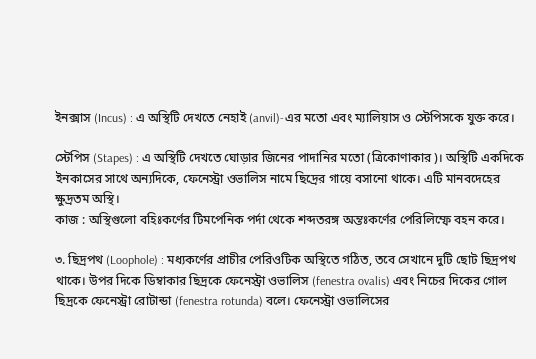ইনক্সাস (Incus) : এ অস্থিটি দেখতে নেহাই (anvil)-এর মতো এবং ম্যালিয়াস ও স্টেপিসকে যুক্ত করে।

স্টেপিস (Stapes) : এ অস্থিটি দেখতে ঘোড়ার জিনের পাদানির মতো (ত্রিকোণাকার)। অস্থিটি একদিকে ইনকাসের সাথে অন্যদিকে, ফেনেস্ট্রা ওভালিস নামে ছিদ্রের গায়ে বসানো থাকে। এটি মানবদেহের ক্ষুদ্রতম অস্থি।
কাজ : অস্থিগুলো বহিঃকর্ণের টিমপেনিক পর্দা থেকে শব্দতরঙ্গ অন্তঃকর্ণের পেরিলিম্ফে বহন করে।

৩. ছিদ্রপথ (Loophole) : মধ্যকর্ণের প্রাচীর পেরিওটিক অস্থিতে গঠিত, তবে সেখানে দুটি ছোট ছিদ্রপথ থাকে। উপর দিকে ডিম্বাকার ছিদ্রকে ফেনেস্ট্রা ওভালিস (fenestra ovalis) এবং নিচের দিকের গোল ছিদ্রকে ফেনেস্ট্রা রোটান্ডা (fenestra rotunda) বলে। ফেনেস্ট্রা ওভালিসের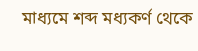মাধ্যমে শব্দ মধ্যকর্ণ থেকে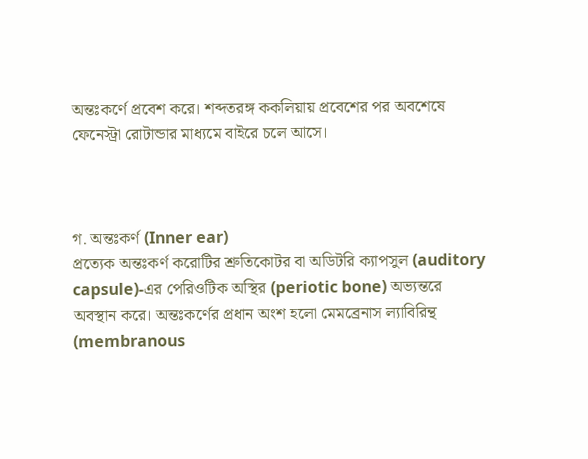অন্তঃকর্ণে প্রবেশ করে। শব্দতরঙ্গ ককলিয়ায় প্রবেশের পর অবশেষে ফেনেস্ট্রা রোটান্ডার মাধ্যমে বাইরে চলে আসে।



গ. অন্তঃকর্ণ (Inner ear)
প্রত্যেক অন্তঃকর্ণ করোটির শ্রুতিকোটর বা অডিটরি ক্যাপসুল (auditory capsule)-এর পেরিওটিক অস্থির (periotic bone) অভ্যন্তরে অবস্থান করে। অন্তঃকর্ণের প্রধান অংশ হলো মেমব্রেনাস ল্যাবিরিন্থ (membranous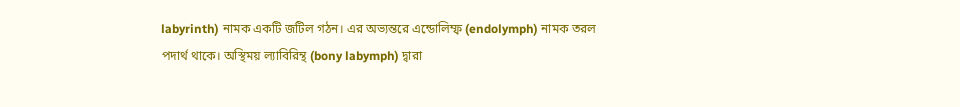labyrinth) নামক একটি জটিল গঠন। এর অভ্যন্তরে এন্ডোলিম্ফ (endolymph) নামক তরল পদার্থ থাকে। অস্থিময় ল্যাবিরিন্থ (bony labymph) দ্বারা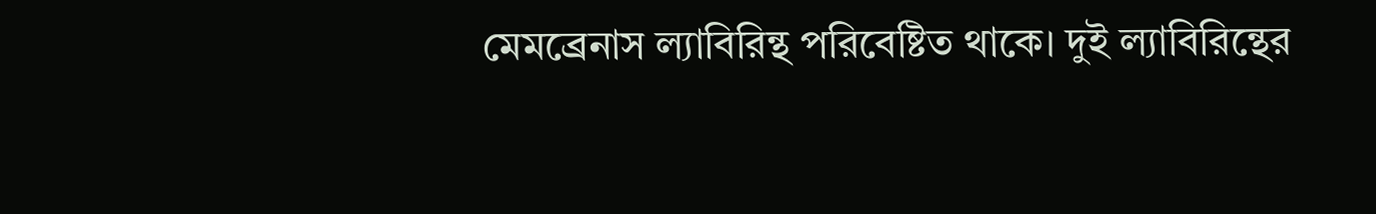মেমব্রেনাস ল্যাবিরিন্থ পরিবেষ্টিত থাকে। দুই ল্যাবিরিন্থের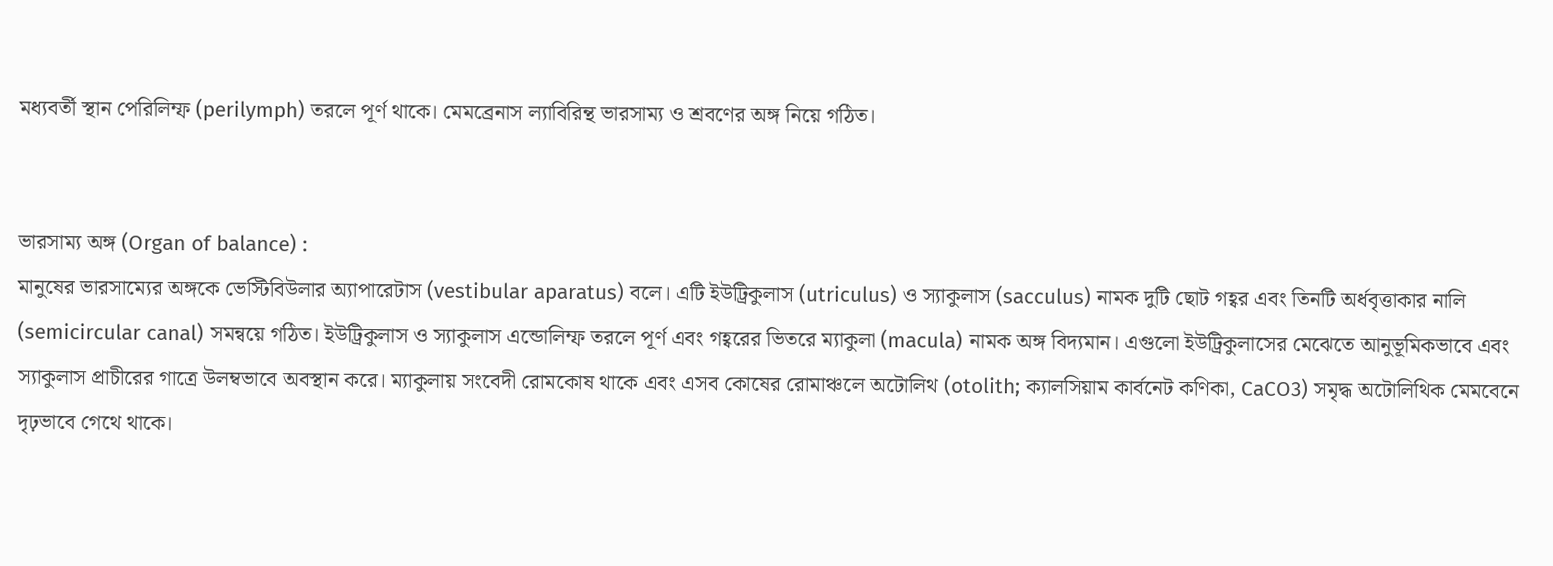মধ্যবর্তী স্থান পেরিলিম্ফ (perilymph) তরলে পূর্ণ থাকে। মেমব্রেনাস ল্যাবিরিন্থ ভারসাম্য ও শ্রবণের অঙ্গ নিয়ে গঠিত।


ভারসাম্য অঙ্গ (Organ of balance) :
মানুষের ভারসাম্যের অঙ্গকে ভেস্টিবিউলার অ্যাপারেটাস (vestibular aparatus) বলে। এটি ইউট্রিকুলাস (utriculus) ও স্যাকুলাস (sacculus) নামক দুটি ছোট গহ্বর এবং তিনটি অর্ধবৃত্তাকার নালি (semicircular canal) সমন্বয়ে গঠিত। ইউট্রিকুলাস ও স্যাকুলাস এন্ডোলিম্ফ তরলে পূর্ণ এবং গহ্বরের ভিতরে ম্যাকুলা (macula) নামক অঙ্গ বিদ্যমান। এগুলো ইউট্রিকুলাসের মেঝেতে আনুভূমিকভাবে এবং স্যাকুলাস প্রাচীরের গাত্রে উলম্বভাবে অবস্থান করে। ম্যাকুলায় সংবেদী রোমকোষ থাকে এবং এসব কোষের রোমাঞ্চলে অটোলিথ (otolith; ক্যালসিয়াম কার্বনেট কণিকা, CaCO3) সমৃদ্ধ অটোলিথিক মেমবেনে দৃঢ়ভাবে গেথে থাকে।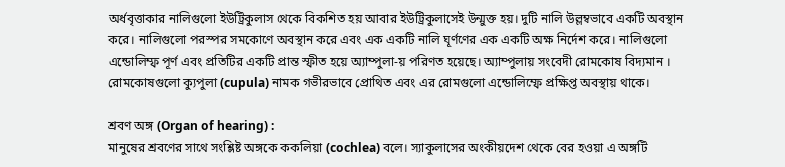অর্ধবৃত্তাকার নালিগুলো ইউট্রিকুলাস থেকে বিকশিত হয় আবার ইউট্রিকুলাসেই উন্মুক্ত হয়। দুটি নালি উল্লম্বভাবে একটি অবস্থান করে। নালিগুলো পরস্পর সমকোণে অবস্থান করে এবং এক একটি নালি ঘূর্ণণের এক একটি অক্ষ নির্দেশ করে। নালিগুলো এন্ডোলিম্ফ পূর্ণ এবং প্রতিটির একটি প্রান্ত স্ফীত হয়ে অ্যাম্পুলা-য় পরিণত হয়েছে। অ্যাম্পুলায় সংবেদী রোমকোষ বিদ্যমান । রোমকোষগুলো ক্যুপুলা (cupula) নামক গভীরভাবে প্রোথিত এবং এর রোমগুলো এন্ডোলিম্ফে প্রক্ষিপ্ত অবস্থায় থাকে।

শ্রবণ অঙ্গ (Organ of hearing) :
মানুষের শ্রবণের সাথে সংশ্লিষ্ট অঙ্গকে ককলিয়া (cochlea) বলে। স্যাকুলাসের অংকীয়দেশ থেকে বের হওয়া এ অঙ্গটি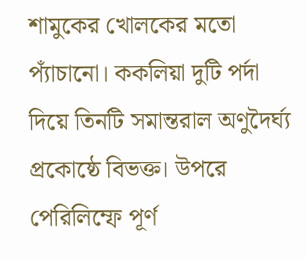শামুকের খোলকের মতো প্যাঁচানো। ককলিয়া দুটি পর্দা দিয়ে তিনটি সমান্তরাল অণুদৈর্ঘ্য প্রকোষ্ঠে বিভক্ত। উপরে পেরিলিম্ফে পূর্ণ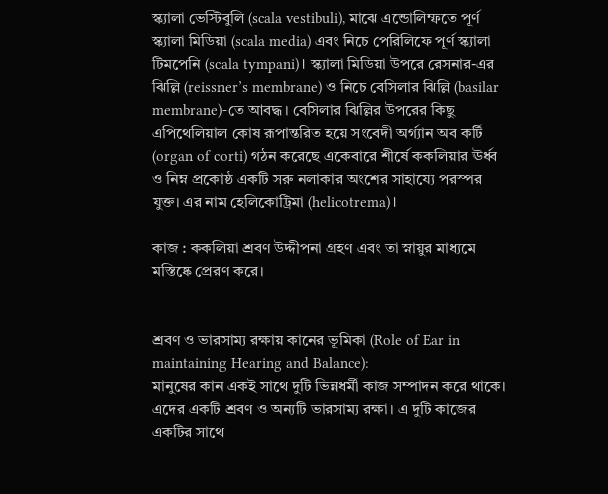স্ক্যালা ভেস্টিবুলি (scala vestibuli), মাঝে এন্ডোলিম্ফতে পূর্ণ স্ক্যালা মিডিয়া (scala media) এবং নিচে পেরিলিফে পূর্ণ স্ক্যালা টিমপেনি (scala tympani)। স্ক্যালা মিডিয়া উপরে রেসনার-এর ঝিল্লি (reissner’s membrane) ও নিচে বেসিলার ঝিল্লি (basilar membrane)-তে আবদ্ধ। বেসিলার ঝিল্লির উপরের কিছু এপিথেলিয়াল কোষ রূপান্তরিত হয়ে সংবেদী অর্গ্যান অব কর্টি (organ of corti) গঠন করেছে একেবারে শীর্ষে ককলিয়ার ঊর্ধ্ব ও নিম্ন প্রকোষ্ঠ একটি সরু নলাকার অংশের সাহায্যে পরস্পর যুক্ত। এর নাম হেলিকোট্রিমা (helicotrema)।

কাজ : ককলিয়া শ্রবণ উদ্দীপনা গ্রহণ এবং তা স্নায়ুর মাধ্যমে মস্তিষ্কে প্রেরণ করে।


শ্রবণ ও ভারসাম্য রক্ষায় কানের ভূমিকা (Role of Ear in maintaining Hearing and Balance):
মানুষের কান একই সাথে দুটি ভিন্নধর্মী কাজ সম্পাদন করে থাকে। এদের একটি শ্রবণ ও অন্যটি ভারসাম্য রক্ষা। এ দুটি কাজের একটির সাথে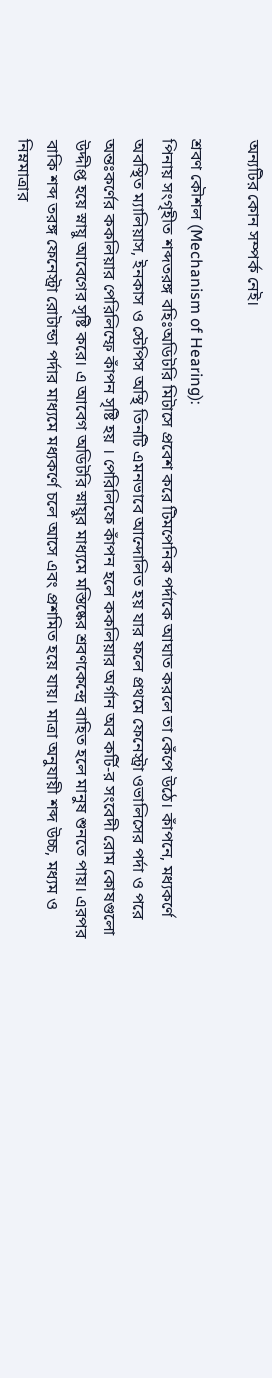অন্যটির কোন সম্পর্ক নেই।

শ্রবণ কৌশল (Mechanism of Hearing):
পিনায় সংগৃহীত শব্দতরঙ্গ বহিঃঅডিটরি মিটাসে প্রবেশ করে টিমপেনিক পর্দাকে আঘাত করলে তা কেঁপে উঠে। কাঁপনে, মধ্যকর্ণে অবস্থিত ম্যালিয়াস, ইনকাস ও স্টেপিস অস্থি তিনটি এমনভাবে আন্দোলিত হয় যার ফলে প্রথমে ফেনেস্ট্রা ওভালিসের পর্দা ও পরে অন্তঃকর্ণের ককলিয়ার পেরিলিম্ফে কাঁপন সৃষ্টি হয় । পেরিলিফে কাঁপন হলে ককলিয়ার অর্গান অব কর্টি-র সংবেদী রোম কোষগুলো উদ্দীপ্ত হয়ে স্নায়ু আবেগের সৃষ্টি করে। এ আবেগ অডিটরি স্নায়ুর মাধ্যমে মস্তিষ্কের শ্রবণকেন্দ্রে বাহিত হলে মানুষ শুনতে পায়। এরপর বাকি শব্দ তরঙ্গ ফেনেস্ট্রা রোটান্ডা পর্দার মাধ্যমে মধ্যকর্ণে চলে আসে এবং প্রশমিত হয়ে যায়। মাত্রা অনুযায়ী শব্দ উচ্চ, মধ্যম ও নিম্নমাত্রার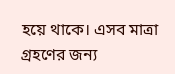হয়ে থাকে। এসব মাত্রা গ্রহণের জন্য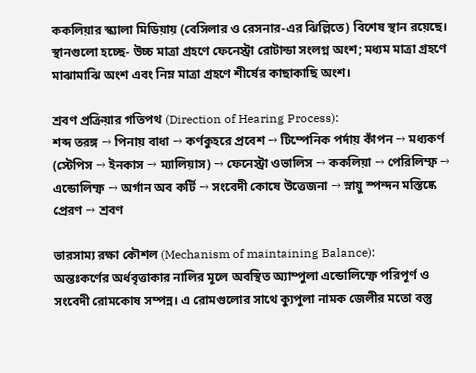ককলিয়ার স্ক্যালা মিডিয়ায় (বেসিলার ও রেসনার-এর ঝিল্লিতে) বিশেষ স্থান রয়েছে। স্থানগুলো হচ্ছে- উচ্চ মাত্রা গ্রহণে ফেনেস্ট্রা রোটান্ডা সংলগ্ন অংশ; মধ্যম মাত্রা গ্রহণে মাঝামাঝি অংশ এবং নিম্ন মাত্রা গ্রহণে শীর্ষের কাছাকাছি অংশ।

শ্রবণ প্রক্রিয়ার গতিপথ (Direction of Hearing Process):
শব্দ তরঙ্গ → পিনায় বাধা → কর্ণকুহরে প্রবেশ → টিম্পেনিক পর্দায় কাঁপন → মধ্যকর্ণ (স্টেপিস → ইনকাস → ম্যালিয়াস) → ফেনেস্ট্রা ওভালিস → ককলিয়া → পেরিলিম্ফ → এন্ডোলিম্ফ → অর্গান অব কর্টি → সংবেদী কোষে উত্তেজনা → স্নায়ু স্পন্দন মস্তিষ্কে প্রেরণ → শ্রবণ

ভারসাম্য রক্ষা কৌশল (Mechanism of maintaining Balance):
অন্তঃকর্ণের অর্ধবৃত্তাকার নালির মূলে অবস্থিত অ্যাম্পুলা এন্ডোলিম্ফে পরিপূর্ণ ও সংবেদী রোমকোষ সম্পন্ন। এ রোমগুলোর সাথে ক্যুপুলা নামক জেলীর মতো বস্তু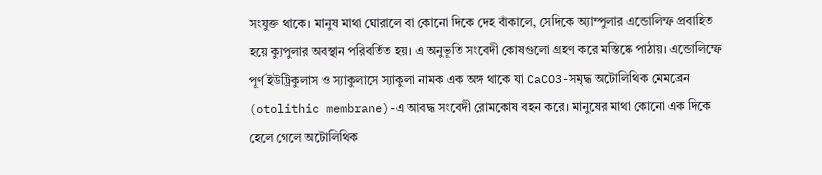সংযুক্ত থাকে। মানুষ মাথা ঘোরালে বা কোনো দিকে দেহ বাঁকালে, সেদিকে অ্যাম্পুলার এন্ডোলিম্ফ প্রবাহিত হয়ে ক্যুপুলার অবস্থান পরিবর্তিত হয়। এ অনুভূতি সংবেদী কোষগুলো গ্রহণ করে মস্তিষ্কে পাঠায়। এন্ডোলিম্ফে পূর্ণ ইউট্রিকুলাস ও স্যাকুলাসে স্যাকুলা নামক এক অঙ্গ থাকে যা CaCO3-সমৃদ্ধ অটোলিথিক মেমব্রেন (otolithic membrane)-এ আবদ্ধ সংবেদী রোমকোষ বহন করে। মানুষের মাথা কোনো এক দিকে হেলে গেলে অটোলিথিক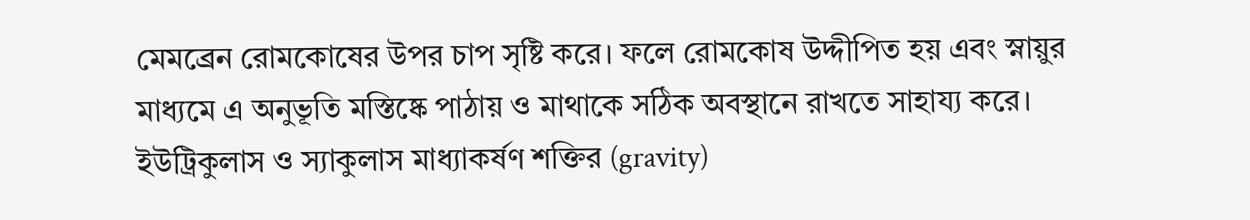মেমব্রেন রোমকোষের উপর চাপ সৃষ্টি করে। ফলে রোমকোষ উদ্দীপিত হয় এবং স্নায়ুর মাধ্যমে এ অনুভূতি মস্তিষ্কে পাঠায় ও মাথাকে সঠিক অবস্থানে রাখতে সাহায্য করে। ইউট্রিকুলাস ও স্যাকুলাস মাধ্যাকর্ষণ শক্তির (gravity)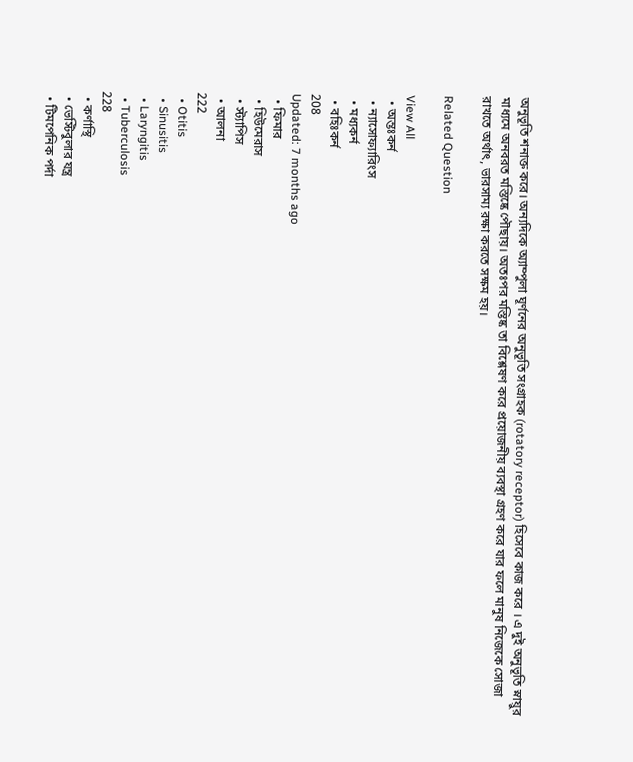অনুভূতি শনাক্ত করে। অন্যদিকে অ্যাম্পুলা ঘূর্ণনের অনুভূতি সংগ্রাহক (rotatory receptor) হিসেবে কাজ করে । এ দুই অনুভূতি স্নায়ুর মাধ্যমে অনবরত মস্তিষ্কে পৌছায়। অতঃপর মস্তিষ্ক তা বিশ্লেষণ করে প্রয়োজনীয় ব্যবস্থা গ্রহণ করে যার ফলে মানুষ নিজেকে সোজা রাখতে অর্থাৎ, ভারসাম্য রক্ষা করতে সক্ষম হয়।

Related Question

View All
  • অন্তঃকর্ন
  • ন্যাসোফ্যারিংস
  • মধ্যকর্ন
  • বহিঃকর্ন
208
Updated: 7 months ago
  • ফিমার
  • হিউমেরাস
  • স্ট্যাপিস
  • আলনা
222
  • Otitis
  • Sinusitis
  • Laryngitis
  • Tuberculosis
228
  • কর্ণাস্থি
  • ভেস্টিবুলার যন্ত্র
  • টিমপেনিক পর্দা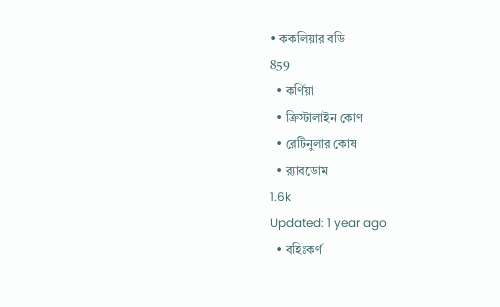• ককলিয়ার বডি
859
  • কর্ণিয়া
  • ক্রিস্টালাইন কোণ
  • রেটিনুলার কোষ
  • র‍্যাবডোম
1.6k
Updated: 1 year ago
  • বহিঃকর্ণ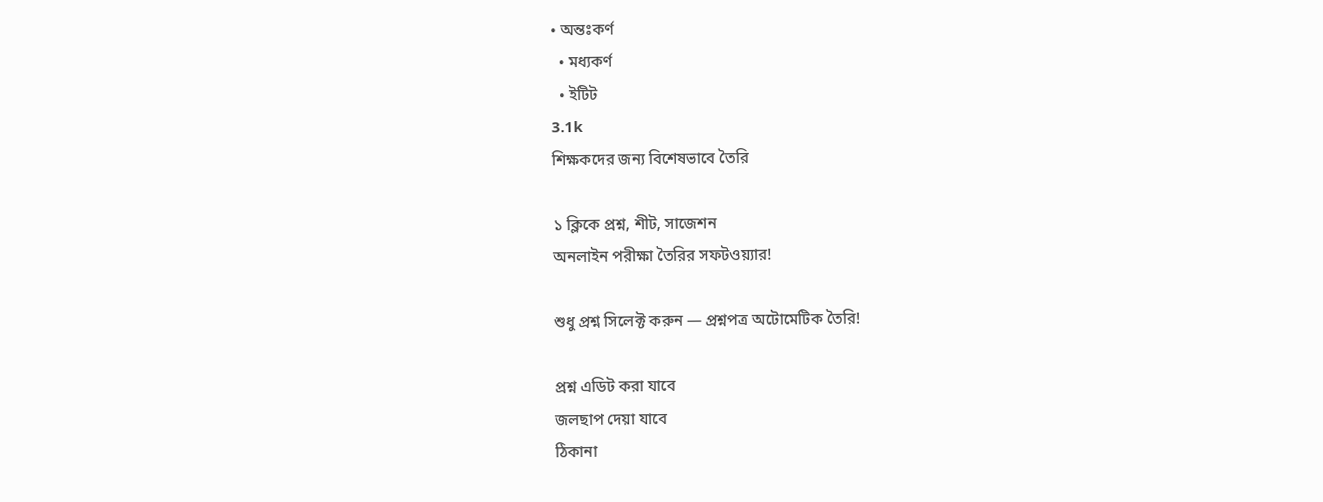• অন্তঃকর্ণ
  • মধ্যকর্ণ
  • ইটিট
3.1k
শিক্ষকদের জন্য বিশেষভাবে তৈরি

১ ক্লিকে প্রশ্ন, শীট, সাজেশন
অনলাইন পরীক্ষা তৈরির সফটওয়্যার!

শুধু প্রশ্ন সিলেক্ট করুন — প্রশ্নপত্র অটোমেটিক তৈরি!

প্রশ্ন এডিট করা যাবে
জলছাপ দেয়া যাবে
ঠিকানা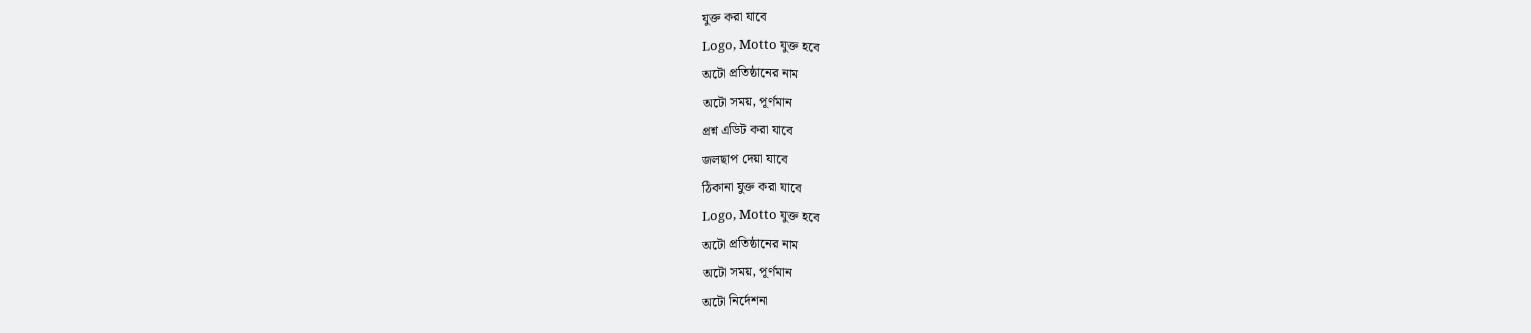যুক্ত করা যাবে
Logo, Motto যুক্ত হবে
অটো প্রতিষ্ঠানের নাম
অটো সময়, পূর্ণমান
প্রশ্ন এডিট করা যাবে
জলছাপ দেয়া যাবে
ঠিকানা যুক্ত করা যাবে
Logo, Motto যুক্ত হবে
অটো প্রতিষ্ঠানের নাম
অটো সময়, পূর্ণমান
অটো নির্দেশনা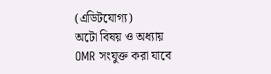(এডিটযোগ্য)
অটো বিষয় ও অধ্যায়
OMR সংযুক্ত করা যাবে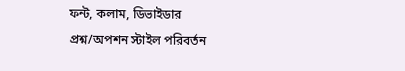ফন্ট, কলাম, ডিভাইডার
প্রশ্ন/অপশন স্টাইল পরিবর্তন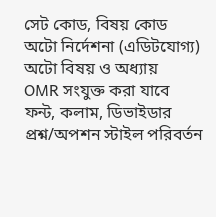সেট কোড, বিষয় কোড
অটো নির্দেশনা (এডিটযোগ্য)
অটো বিষয় ও অধ্যায়
OMR সংযুক্ত করা যাবে
ফন্ট, কলাম, ডিভাইডার
প্রশ্ন/অপশন স্টাইল পরিবর্তন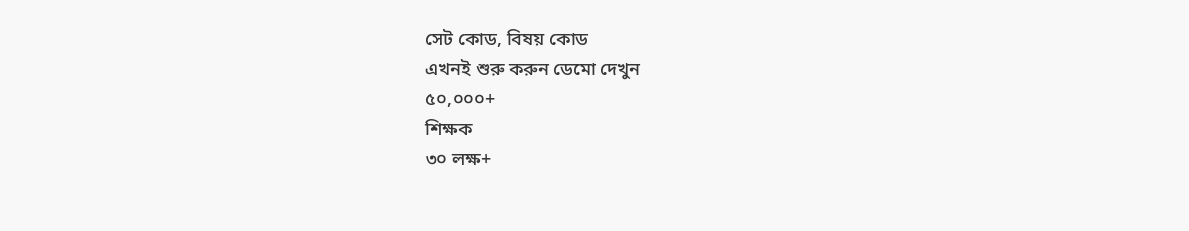সেট কোড, বিষয় কোড
এখনই শুরু করুন ডেমো দেখুন
৫০,০০০+
শিক্ষক
৩০ লক্ষ+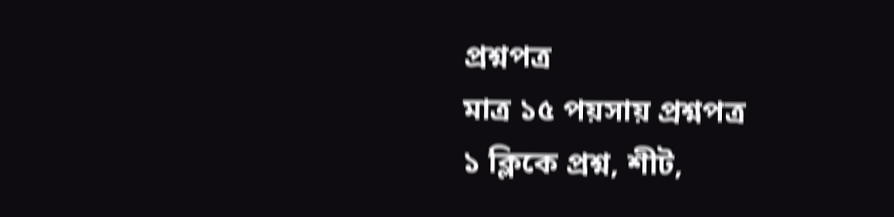প্রশ্নপত্র
মাত্র ১৫ পয়সায় প্রশ্নপত্র
১ ক্লিকে প্রশ্ন, শীট,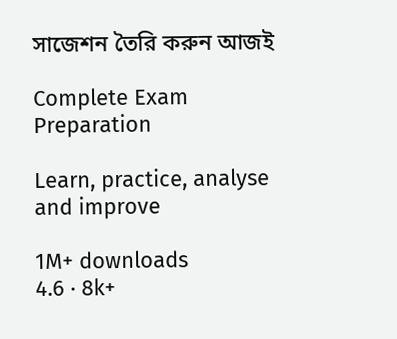সাজেশন তৈরি করুন আজই

Complete Exam
Preparation

Learn, practice, analyse and improve

1M+ downloads
4.6 · 8k+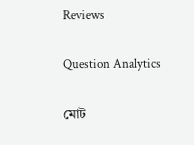Reviews

Question Analytics

মোট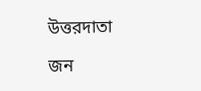উত্তরদাতা

জন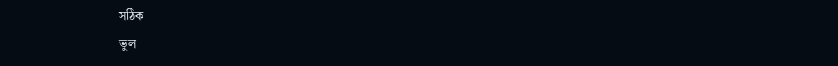সঠিক
ভুল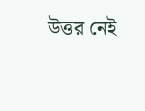উত্তর নেই